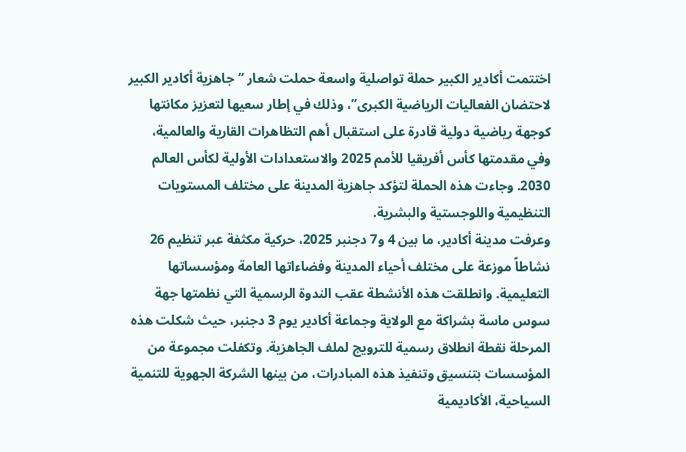اختتمت أكادير الكبير حملة تواصلية واسعة حملت شعار “جاهزية أكادير الكبير لاحتضان الفعاليات الرياضية الكبرى”، وذلك في إطار سعيها لتعزيز مكانتها كوجهة رياضية دولية قادرة على استقبال أهم التظاهرات القارية والعالمية، وفي مقدمتها كأس أفريقيا للأمم 2025 والاستعدادات الأولية لكأس العالم 2030. وجاءت هذه الحملة لتؤكد جاهزية المدينة على مختلف المستويات التنظيمية واللوجستية والبشرية.
وعرفت مدينة أكادير، ما بين 4 و7 دجنبر 2025، حركية مكثفة عبر تنظيم 26 نشاطاً موزعة على مختلف أحياء المدينة وفضاءاتها العامة ومؤسساتها التعليمية. وانطلقت هذه الأنشطة عقب الندوة الرسمية التي نظمتها جهة سوس ماسة بشراكة مع الولاية وجماعة أكادير يوم 3 دجنبر، حيث شكلت هذه المرحلة نقطة انطلاق رسمية للترويج لملف الجاهزية. وتكفلت مجموعة من المؤسسات بتنسيق وتنفيذ هذه المبادرات، من بينها الشركة الجهوية للتنمية السياحية، الأكاديمية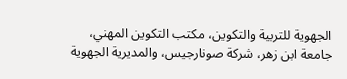الجهوية للتربية والتكوين، مكتب التكوين المهني، جامعة ابن زهر، شركة صونارجيس، والمديرية الجهوية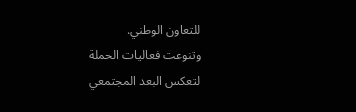للتعاون الوطني.
وتنوعت فعاليات الحملة لتعكس البعد المجتمعي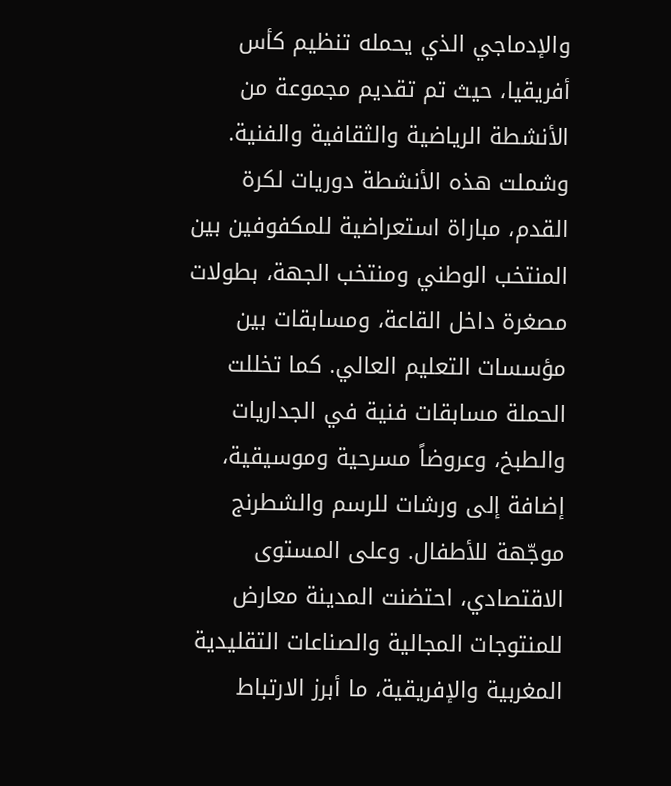والإدماجي الذي يحمله تنظيم كأس أفريقيا، حيث تم تقديم مجموعة من الأنشطة الرياضية والثقافية والفنية. وشملت هذه الأنشطة دوريات لكرة القدم، مباراة استعراضية للمكفوفين بين المنتخب الوطني ومنتخب الجهة، بطولات مصغرة داخل القاعة، ومسابقات بين مؤسسات التعليم العالي. كما تخللت الحملة مسابقات فنية في الجداريات والطبخ، وعروضاً مسرحية وموسيقية، إضافة إلى ورشات للرسم والشطرنج موجّهة للأطفال. وعلى المستوى الاقتصادي، احتضنت المدينة معارض للمنتوجات المجالية والصناعات التقليدية المغربية والإفريقية، ما أبرز الارتباط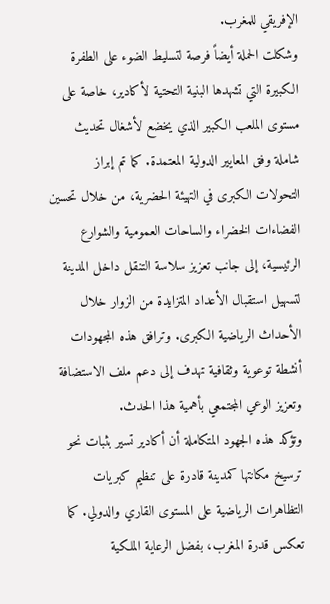الإفريقي للمغرب.
وشكلت الحملة أيضاً فرصة لتسليط الضوء على الطفرة الكبيرة التي تشهدها البنية التحتية لأكادير، خاصة على مستوى الملعب الكبير الذي يخضع لأشغال تحديث شاملة وفق المعايير الدولية المعتمدة. كما تم إبراز التحولات الكبرى في التهيئة الحضرية، من خلال تحسين الفضاءات الخضراء والساحات العمومية والشوارع الرئيسية، إلى جانب تعزيز سلاسة التنقل داخل المدينة لتسهيل استقبال الأعداد المتزايدة من الزوار خلال الأحداث الرياضية الكبرى. وترافق هذه المجهودات أنشطة توعوية وثقافية تهدف إلى دعم ملف الاستضافة وتعزيز الوعي المجتمعي بأهمية هذا الحدث.
وتؤكد هذه الجهود المتكاملة أن أكادير تسير بثبات نحو ترسيخ مكانتها كمدينة قادرة على تنظيم كبريات التظاهرات الرياضية على المستوى القاري والدولي. كما تعكس قدرة المغرب، بفضل الرعاية الملكية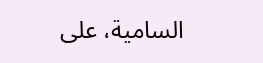السامية، على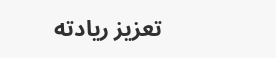تعزيز ريادته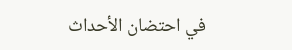في احتضان الأحداث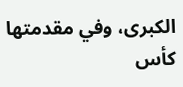الكبرى، وفي مقدمتها كأس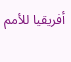أفريقيا للأمم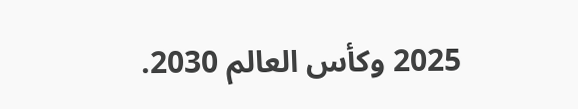2025 وكأس العالم 2030.